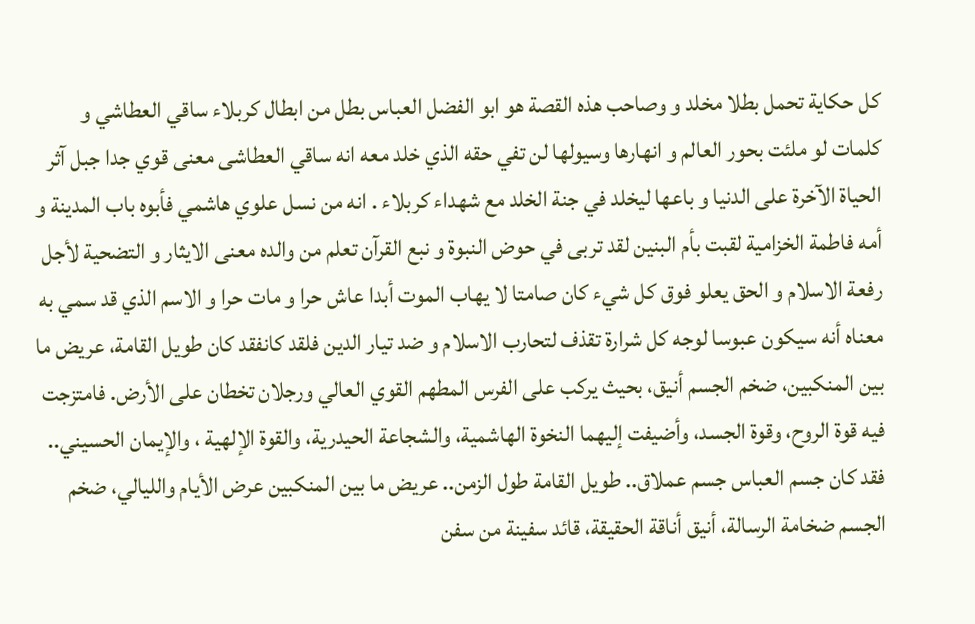كل حكاية تحمل بطلا مخلد و وصاحب هذه القصة هو ابو الفضل العباس بطل من ابطال كربلاء ساقي العطاشي و كلمات لو ملئت بحور العالم و انهارها وسيولها لن تفي حقه الذي خلد معه انه ساقي العطاشى معنى قوي جدا جبل آثر الحياة الآخرة على الدنيا و باعها ليخلد في جنة الخلد مع شهداء كربلاء . انه من نسل علوي هاشمي فأبوه باب المدينة و أمه فاطمة الخزامية لقبت بأم البنين لقد تربى في حوض النبوة و نبع القرآن تعلم من والده معنى الايثار و التضحية لأجل رفعة الاسلام و الحق يعلو فوق كل شيء كان صامتا لا يهاب الموت أبدا عاش حرا و مات حرا و الاسم الذي قد سمي به معناه أنه سيكون عبوسا لوجه كل شرارة تقذف لتحارب الاسلام و ضد تيار الدين فلقد كانفقد كان طويل القامة، عريض ما بين المنكبين، ضخم الجسم أنيق، بحيث يركب على الفرس المطهم القوي العالي ورجلان تخطان على الأرض. فامتزجت فيه قوة الروح، وقوة الجسد، وأضيفت إليهما النخوة الهاشمية، والشجاعة الحيدرية، والقوة الإلهية ، والإيمان الحسيني.. فقد كان جسم العباس جسم عملاق.. طويل القامة طول الزمن.. عريض ما بين المنكبين عرض الأيام والليالي، ضخم الجسم ضخامة الرسالة، أنيق أناقة الحقيقة، قائد سفينة من سفن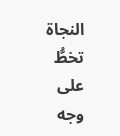النجاة تخطُّ على وجه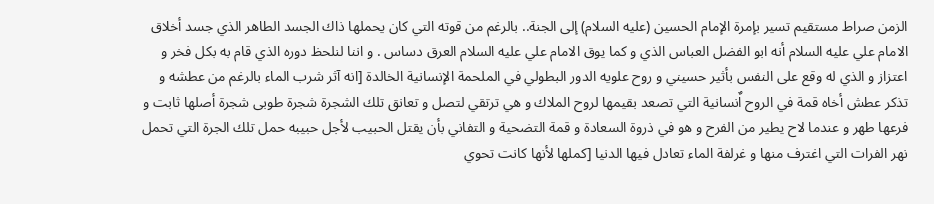الزمن صراط مستقيم تسير بإمرة الإمام الحسين (عليه السلام) إلى الجنة.. بالرغم من قوته التي كان يحملها ذاك الجسد الطاهر الذي جسد أخلاق الامام علي عليه السلام أنه ابو الفضل العباس الذي و كما يوق الامام علي عليه السلام العرق دساس . و اننا لنلحظ دوره الذي قام به بكل فخر و اعتزاز و الذي له وقع على النفس بأثير حسيني و روح علويه الدور البطولي في الملحمة الإنسانية الخالدة [انه آثر شرب الماء بالرغم من عطشه و تذكر عطش أخاه قمة في الروح اٌنسانية التي تصعد بقيمها لروح الملاك و هي ترتقي لتصل و تعانق تلك الشجرة شجرة طوبى شجرة أصلها ثابت و فرعها طهر و عندما لاح يطير من الفرح و هو في ذروة السعادة و قمة التضحية و التفاني بأن يقتل الحبيب لأجل حبيبه حمل تلك الجرة التي تحمل نهر الفرات التي اغترف منها و غرلفة الماء تعادل فيها الدنيا [كملها لأنها كانت تحوي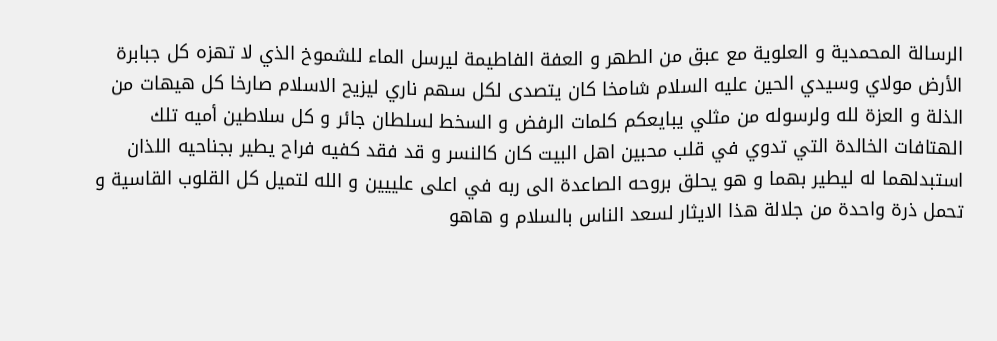الرسالة المحمدية و العلوية مع عبق من الطهر و العفة الفاطيمة ليرسل الماء للشموخ الذي لا تهزه كل جبابرة الأرض مولاي وسيدي الحين عليه السلام شامخا كان يتصدى لكل سهم ناري ليزيح الاسلام صارخا كل هيهات من الذلة و العزة لله ولرسوله من مثلي يبايعكم كلمات الرفض و السخط لسلطان جائر و كل سلاطين أميه تلك الهتافات الخالدة التي تدوي في قلب محبين اهل البيت كان كالنسر و قد فقد كفيه فراح يطير بجناحيه اللذان استبدلهما له ليطير بهما و هو يحلق بروحه الصاعدة الى ربه في اعلى علييين و الله لتميل كل القلوب القاسية و تحمل ذرة واحدة من جلالة هذا الايثار لسعد الناس بالسلام و هاهو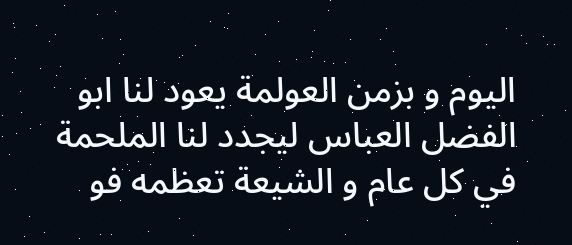اليوم و بزمن العولمة يعود لنا ابو الفضل العباس ليجدد لنا الملحمة في كل عام و الشيعة تعظمه فو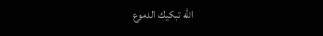الله تبكيك الدموع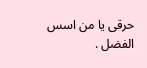حرقى يا من اسس الفضل .